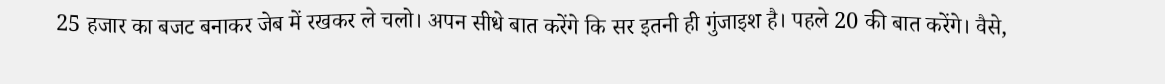25 हजार का बजट बनाकर जेब में रखकर ले चलो। अपन सीधे बात करेंगे कि सर इतनी ही गुंजाइश है। पहले 20 की बात करेंगे। वैसे,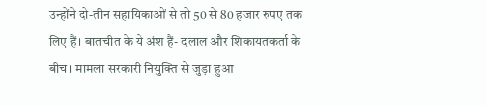उन्होंने दो-तीन सहायिकाओं से तो 50 से 80 हजार रुपए तक लिए हैं। बातचीत के ये अंश हैं- दलाल और शिकायतकर्ता के बीच। मामला सरकारी नियुक्ति से जुड़ा हुआ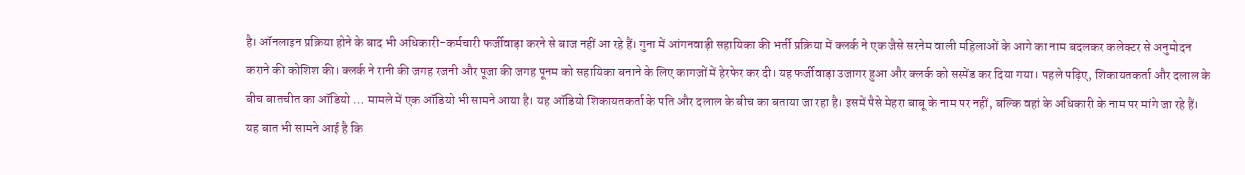है। ऑनलाइन प्रक्रिया होने के बाद भी अधिकारी-कर्मचारी फर्जीवाड़ा करने से बाज नहीं आ रहे हैं। गुना में आंगनवाड़ी सहायिका की भर्ती प्रक्रिया में क्लर्क ने एक जैसे सरनेम वाली महिलाओं के आगे का नाम बदलकर कलेक्टर से अनुमोदन कराने की कोशिश की। क्लर्क ने रानी की जगह रजनी और पूजा की जगह पूनम को सहायिका बनाने के लिए कागजों में हेरफेर कर दी। यह फर्जीवाड़ा उजागर हुआ और क्लर्क को सस्पेंड कर दिया गया। पहले पढ़िए, शिकायतकर्ता और दलाल के बीच बातचीत का ऑडियो … मामले में एक ऑडियो भी सामने आया है। यह ऑडियो शिकायतकर्ता के पति और दलाल के बीच का बताया जा रहा है। इसमें पैसे मेहरा बाबू के नाम पर नहीं, बल्कि वहां के अधिकारी के नाम पर मांगे जा रहे हैं। यह बात भी सामने आई है कि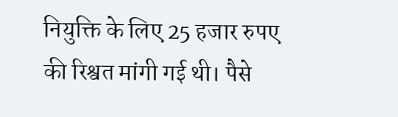नियुक्ति के लिए 25 हजार रुपए की रिश्वत मांगी गई थी। पैसे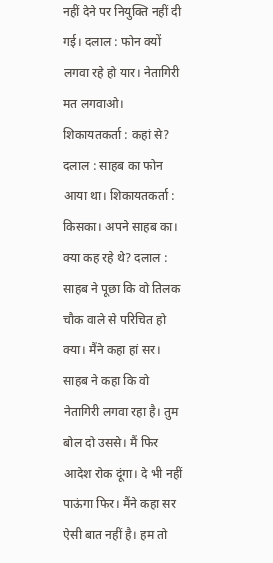नहीं देने पर नियुक्ति नहीं दी गई। दलाल : फोन क्यों लगवा रहे हो यार। नेतागिरी मत लगवाओ। शिकायतकर्ता : कहां से? दलाल : साहब का फोन आया था। शिकायतकर्ता : किसका। अपने साहब का। क्या कह रहे थे? दलाल : साहब ने पूछा कि वो तिलक चौक वाले से परिचित हो क्या। मैंने कहा हां सर। साहब ने कहा कि वो नेतागिरी लगवा रहा है। तुम बोल दो उससे। मैं फिर आदेश रोक दूंगा। दे भी नहीं पाऊंगा फिर। मैंने कहा सर ऐसी बात नहीं है। हम तो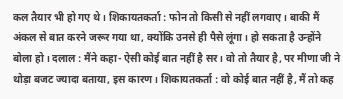कल तैयार भी हो गए थे। शिकायतकर्ता : फोन तो किसी से नहीं लगवाए। बाकी मैं अंकल से बात करने जरूर गया था, क्योंकि उनसे ही पैसे लूंगा। हो सकता है उन्होंने बोला हो। दलाल : मैंने कहा- ऐसी कोई बात नहीं है सर। वो तो तैयार है, पर मीणा जी ने थोड़ा बजट ज्यादा बताया, इस कारण। शिकायतकर्ता : वो कोई बात नहीं है, मैं तो कह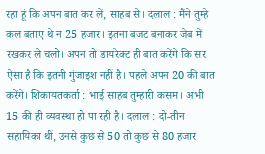रहा हूं कि अपन बात कर लें, साहब से। दलाल : मैंने तुम्हे कल बताए थे न 25 हजार। इतना बजट बनाकर जेब में रखकर ले चलो। अपन तो डायरेक्ट ही बात करेंगे कि सर ऐसा है कि इतनी गुंजाइश नहीं है। पहले अपन 20 की बात करेंगे। शिकायतकर्ता : भाई साहब तुम्हारी कसम। अभी 15 की ही व्यवस्था हो पा रही है। दलाल : दो-तीन सहायिका थीं, उनसे कुछ से 50 तो कुछ से 80 हजार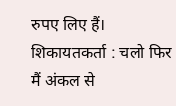रुपए लिए हैं। शिकायतकर्ता : चलो फिर मैं अंकल से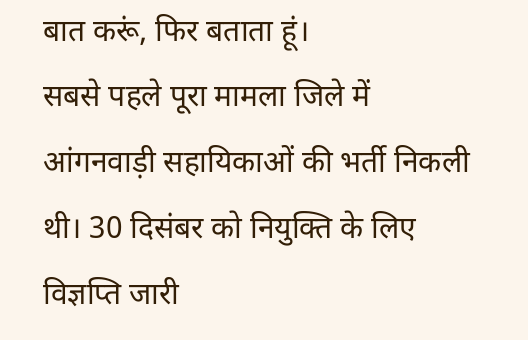बात करूं, फिर बताता हूं।
सबसे पहले पूरा मामला जिले में आंगनवाड़ी सहायिकाओं की भर्ती निकली थी। 30 दिसंबर को नियुक्ति के लिए विज्ञप्ति जारी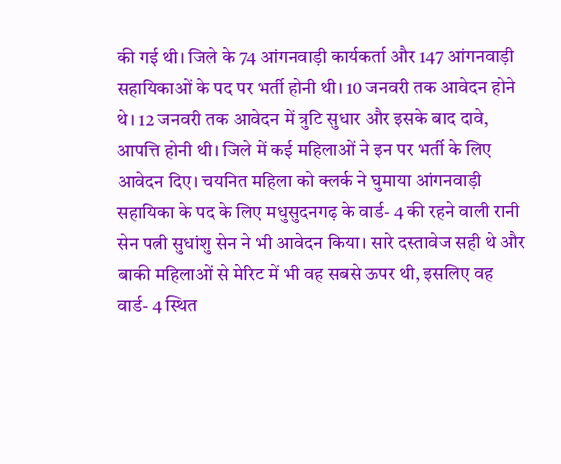की गई थी। जिले के 74 आंगनवाड़ी कार्यकर्ता और 147 आंगनवाड़ी सहायिकाओं के पद पर भर्ती होनी थी। 10 जनवरी तक आवेदन होने थे। 12 जनवरी तक आवेदन में त्रुटि सुधार और इसके बाद दावे, आपत्ति होनी थी। जिले में कई महिलाओं ने इन पर भर्ती के लिए आवेदन दिए। चयनित महिला को क्लर्क ने घुमाया आंगनवाड़ी सहायिका के पद के लिए मधुसुदनगढ़ के वार्ड- 4 की रहने वाली रानी सेन पत्नी सुधांशु सेन ने भी आवेदन किया। सारे दस्तावेज सही थे और बाकी महिलाओं से मेरिट में भी वह सबसे ऊपर थी, इसलिए वह वार्ड- 4 स्थित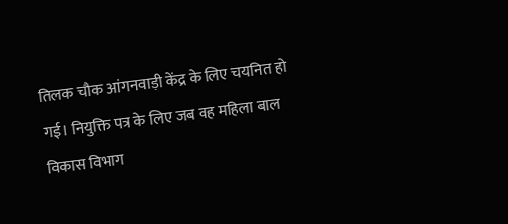तिलक चौक आंगनवाड़ी केंद्र के लिए चयनित हो गई। नियुक्ति पत्र के लिए जब वह महिला बाल विकास विभाग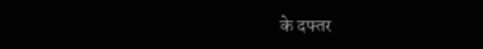के दफ्तर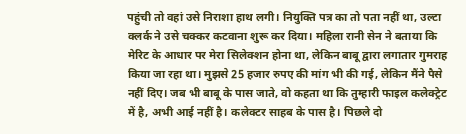पहुंची तो वहां उसे निराशा हाथ लगी। नियुक्ति पत्र का तो पता नहीं था, उल्टा क्लर्क ने उसे चक्कर कटवाना शुरू कर दिया। महिला रानी सेन ने बताया कि मेरिट के आधार पर मेरा सिलेक्शन होना था, लेकिन बाबू द्वारा लगातार गुमराह किया जा रहा था। मुझसे 25 हजार रुपए की मांग भी की गई, लेकिन मैंने पैसे नहीं दिए। जब भी बाबू के पास जाते, वो कहता था कि तुम्हारी फाइल कलेक्ट्रेट में है, अभी आई नहीं है। कलेक्टर साहब के पास है। पिछले दो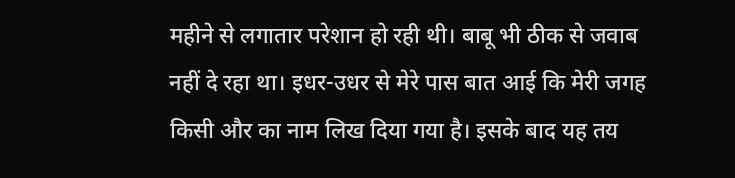महीने से लगातार परेशान हो रही थी। बाबू भी ठीक से जवाब नहीं दे रहा था। इधर-उधर से मेरे पास बात आई कि मेरी जगह किसी और का नाम लिख दिया गया है। इसके बाद यह तय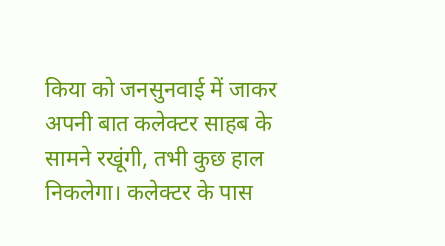किया को जनसुनवाई में जाकर अपनी बात कलेक्टर साहब के सामने रखूंगी, तभी कुछ हाल निकलेगा। कलेक्टर के पास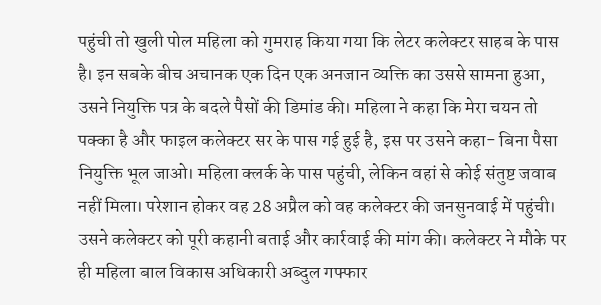पहुंची तो खुली पोल महिला को गुमराह किया गया कि लेटर कलेक्टर साहब के पास है। इन सबके बीच अचानक एक दिन एक अनजान व्यक्ति का उससे सामना हुआ, उसने नियुक्ति पत्र के बदले पैसों की डिमांड की। महिला ने कहा कि मेरा चयन तो पक्का है और फाइल कलेक्टर सर के पास गई हुई है, इस पर उसने कहा- बिना पैसा नियुक्ति भूल जाओ। महिला क्लर्क के पास पहुंची, लेकिन वहां से कोई संतुष्ट जवाब नहीं मिला। परेशान होकर वह 28 अप्रैल को वह कलेक्टर की जनसुनवाई में पहुंची। उसने कलेक्टर को पूरी कहानी बताई और कार्रवाई की मांग की। कलेक्टर ने मौके पर ही महिला बाल विकास अधिकारी अब्दुल गफ्फार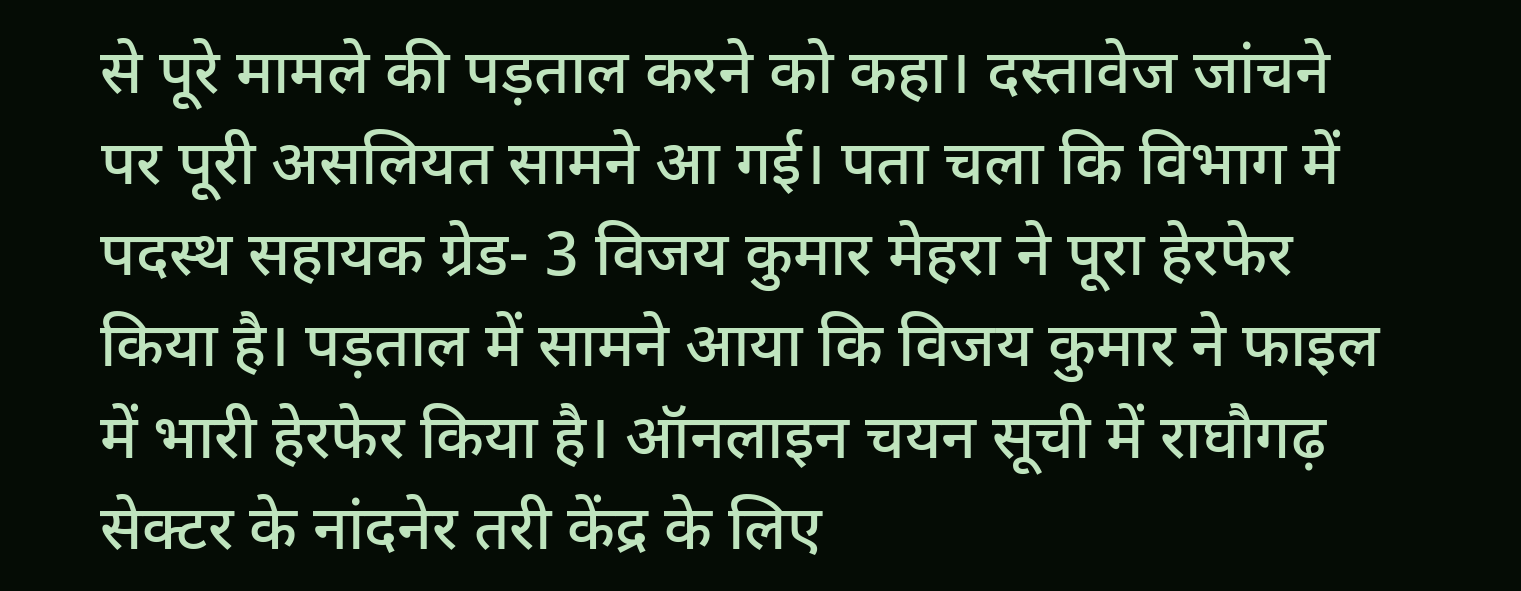से पूरे मामले की पड़ताल करने को कहा। दस्तावेज जांचने पर पूरी असलियत सामने आ गई। पता चला कि विभाग में पदस्थ सहायक ग्रेड- 3 विजय कुमार मेहरा ने पूरा हेरफेर किया है। पड़ताल में सामने आया कि विजय कुमार ने फाइल में भारी हेरफेर किया है। ऑनलाइन चयन सूची में राघौगढ़ सेक्टर के नांदनेर तरी केंद्र के लिए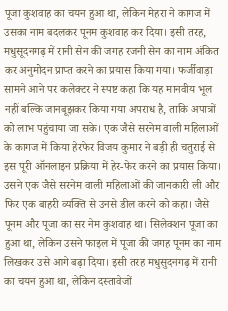पूजा कुशवाह का चयन हुआ था, लेकिन मेहरा ने कागज में उसका नाम बदलकर पूनम कुशवाह कर दिया। इसी तरह, मधुसूदनगढ़ में रानी सेन की जगह रजनी सेन का नाम अंकित कर अनुमोदन प्राप्त करने का प्रयास किया गया। फर्जीवाड़ा सामने आने पर कलेक्टर ने स्पष्ट कहा कि यह मानवीय भूल नहीं बल्कि जानबूझकर किया गया अपराध है, ताकि अपात्रों को लाभ पहुंचाया जा सके। एक जैसे सरनेम वाली महिलाओं के कागज में किया हेरफेर विजय कुमार ने बड़ी ही चतुराई से इस पूरी ऑनलाइन प्रक्रिया में हेर-फेर करने का प्रयास किया। उसने एक जैसे सरनेम वाली महिलाओं की जानकारी ली और फिर एक बाहरी व्यक्ति से उनसे डील करने को कहा। जैसे पूनम और पूजा का सर नेम कुशवाह था। सिलेक्शन पूजा का हुआ था, लेकिन उसने फाइल में पूजा की जगह पूनम का नाम लिखकर उसे आगे बढ़ा दिया। इसी तरह मधुसुदनगढ़ में रानी का चयन हुआ था, लेकिन दस्तावेजों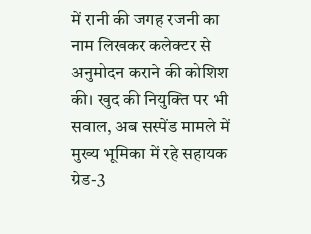में रानी की जगह रजनी का नाम लिखकर कलेक्टर से अनुमोदन कराने की कोशिश की। खुद की नियुक्ति पर भी सवाल, अब सस्पेंड मामले में मुख्य भूमिका में रहे सहायक ग्रेड-3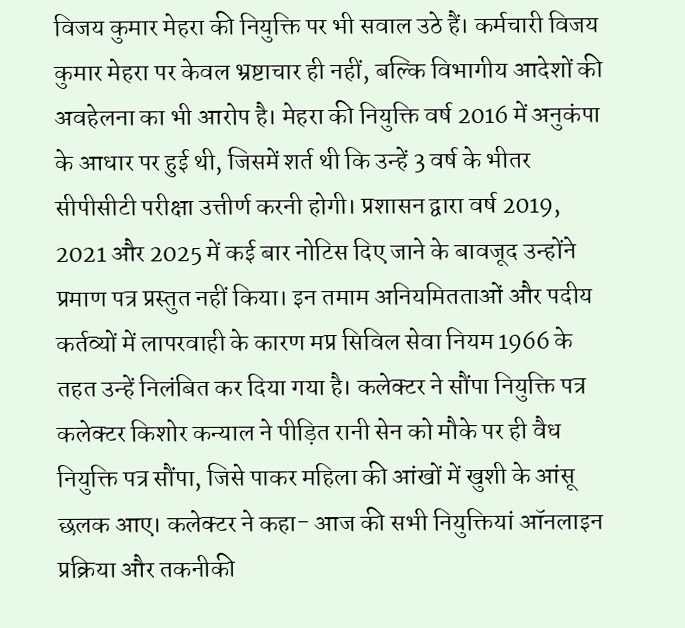विजय कुमार मेहरा की नियुक्ति पर भी सवाल उठे हैं। कर्मचारी विजय कुमार मेहरा पर केवल भ्रष्टाचार ही नहीं, बल्कि विभागीय आदेशों की अवहेलना का भी आरोप है। मेहरा की नियुक्ति वर्ष 2016 में अनुकंपा के आधार पर हुई थी, जिसमें शर्त थी कि उन्हें 3 वर्ष के भीतर सीपीसीटी परीक्षा उत्तीर्ण करनी होगी। प्रशासन द्वारा वर्ष 2019, 2021 और 2025 में कई बार नोटिस दिए जाने के बावजूद उन्होंने प्रमाण पत्र प्रस्तुत नहीं किया। इन तमाम अनियमितताओं और पदीय कर्तव्यों में लापरवाही के कारण मप्र सिविल सेवा नियम 1966 के तहत उन्हें निलंबित कर दिया गया है। कलेक्टर ने सौंपा नियुक्ति पत्र कलेक्टर किशोर कन्याल ने पीड़ित रानी सेन को मौके पर ही वैध नियुक्ति पत्र सौंपा, जिसे पाकर महिला की आंखों में खुशी के आंसू छलक आए। कलेक्टर ने कहा- आज की सभी नियुक्तियां ऑनलाइन प्रक्रिया और तकनीकी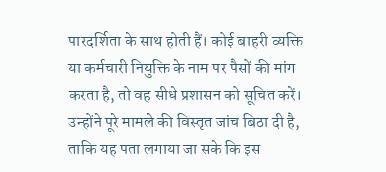पारदर्शिता के साथ होती हैं। कोई बाहरी व्यक्ति या कर्मचारी नियुक्ति के नाम पर पैसों की मांग करता है, तो वह सीधे प्रशासन को सूचित करें। उन्होंने पूरे मामले की विस्तृत जांच बिठा दी है, ताकि यह पता लगाया जा सके कि इस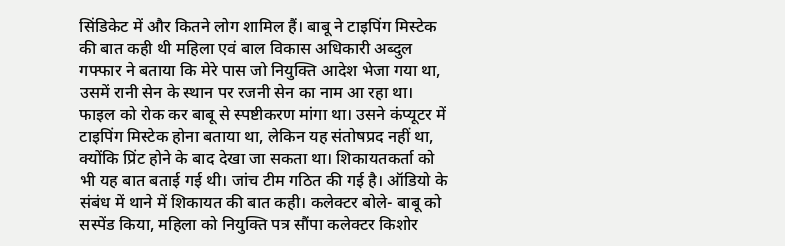सिंडिकेट में और कितने लोग शामिल हैं। बाबू ने टाइपिंग मिस्टेक की बात कही थी महिला एवं बाल विकास अधिकारी अब्दुल गफ्फार ने बताया कि मेरे पास जो नियुक्ति आदेश भेजा गया था, उसमें रानी सेन के स्थान पर रजनी सेन का नाम आ रहा था। फाइल को रोक कर बाबू से स्पष्टीकरण मांगा था। उसने कंप्यूटर में टाइपिंग मिस्टेक होना बताया था, लेकिन यह संतोषप्रद नहीं था, क्योंकि प्रिंट होने के बाद देखा जा सकता था। शिकायतकर्ता को भी यह बात बताई गई थी। जांच टीम गठित की गई है। ऑडियो के संबंध में थाने में शिकायत की बात कही। कलेक्टर बोले- बाबू को सस्पेंड किया, महिला को नियुक्ति पत्र सौंपा कलेक्टर किशोर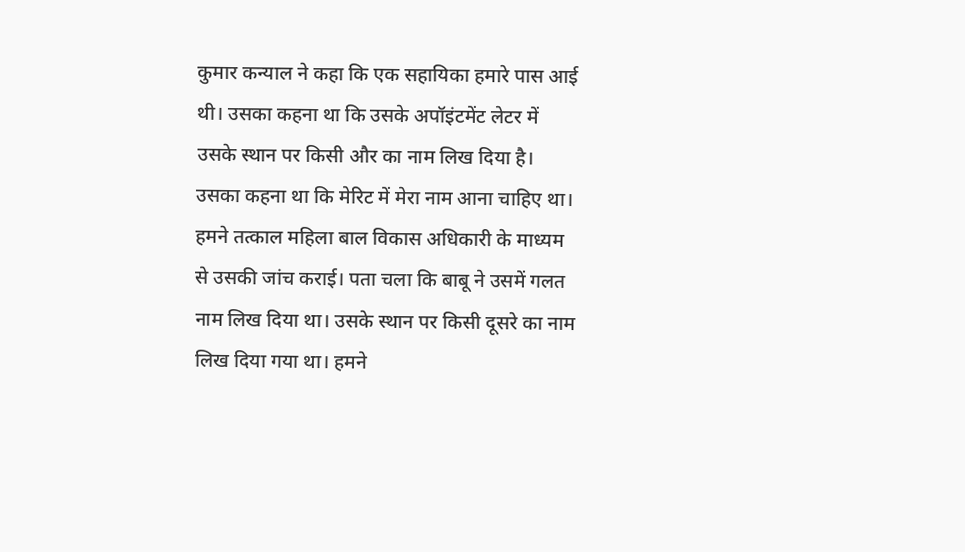कुमार कन्याल ने कहा कि एक सहायिका हमारे पास आई थी। उसका कहना था कि उसके अपॉइंटमेंट लेटर में उसके स्थान पर किसी और का नाम लिख दिया है। उसका कहना था कि मेरिट में मेरा नाम आना चाहिए था। हमने तत्काल महिला बाल विकास अधिकारी के माध्यम से उसकी जांच कराई। पता चला कि बाबू ने उसमें गलत नाम लिख दिया था। उसके स्थान पर किसी दूसरे का नाम लिख दिया गया था। हमने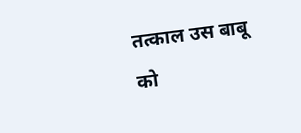तत्काल उस बाबू को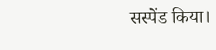सस्पेंड किया।